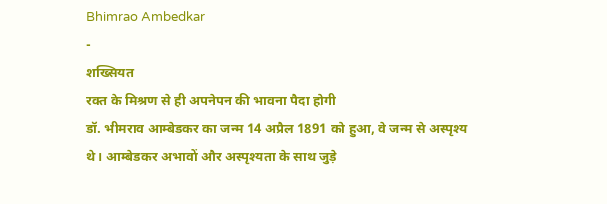Bhimrao Ambedkar
-
शख्सियत
रक्त के मिश्रण से ही अपनेपन की भावना पैदा होगी
डॉ. भीमराव आम्बेडकर का जन्म 14 अप्रैल 1891 को हुआ, वे जन्म से अस्पृश्य थे। आम्बेडकर अभावों और अस्पृश्यता के साथ जुड़े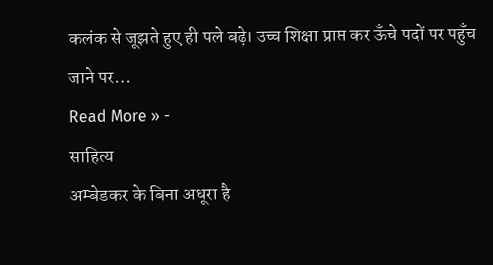कलंक से जूझते हुए ही पले बढ़े। उच्च शिक्षा प्राप्त कर ऊँचे पदों पर पहुँच जाने पर…
Read More » -
साहित्य
अम्बेडकर के बिना अधूरा है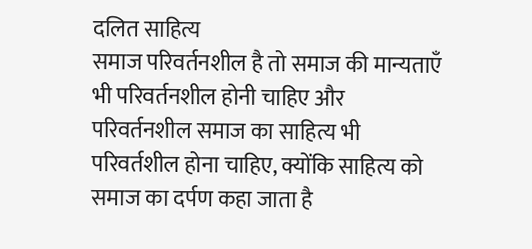दलित साहित्य
समाज परिवर्तनशील है तो समाज की मान्यताएँ भी परिवर्तनशील होनी चाहिए और परिवर्तनशील समाज का साहित्य भी परिवर्तशील होना चाहिए, क्योंकि साहित्य को समाज का दर्पण कहा जाता है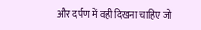और दर्पण में वही दिखना चाहिए जो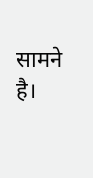सामने है।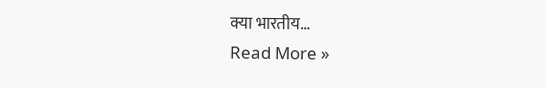क्या भारतीय…
Read More »